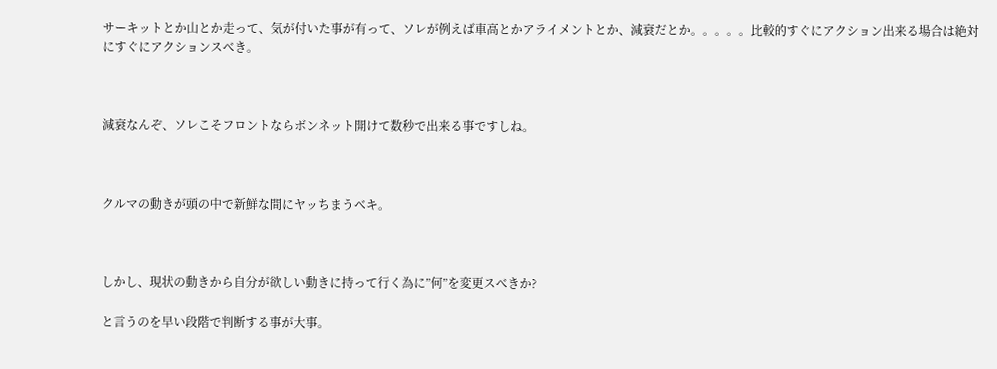サーキットとか山とか走って、気が付いた事が有って、ソレが例えば車高とかアライメントとか、減衰だとか。。。。。比較的すぐにアクション出来る場合は絶対にすぐにアクションスべき。



減衰なんぞ、ソレこそフロントならボンネット開けて数秒で出来る事ですしね。



クルマの動きが頭の中で新鮮な間にヤッちまうベキ。



しかし、現状の動きから自分が欲しい動きに持って行く為に”何”を変更スべきか?

と言うのを早い段階で判断する事が大事。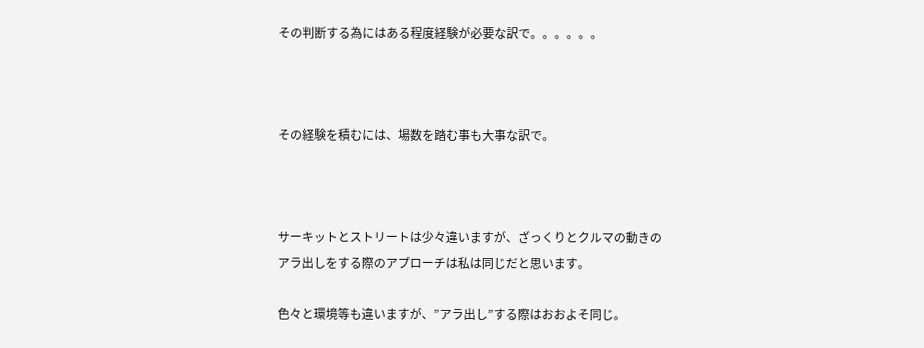その判断する為にはある程度経験が必要な訳で。。。。。。



その経験を積むには、場数を踏む事も大事な訳で。



サーキットとストリートは少々違いますが、ざっくりとクルマの動きのアラ出しをする際のアプローチは私は同じだと思います。

色々と環境等も違いますが、”アラ出し”する際はおおよそ同じ。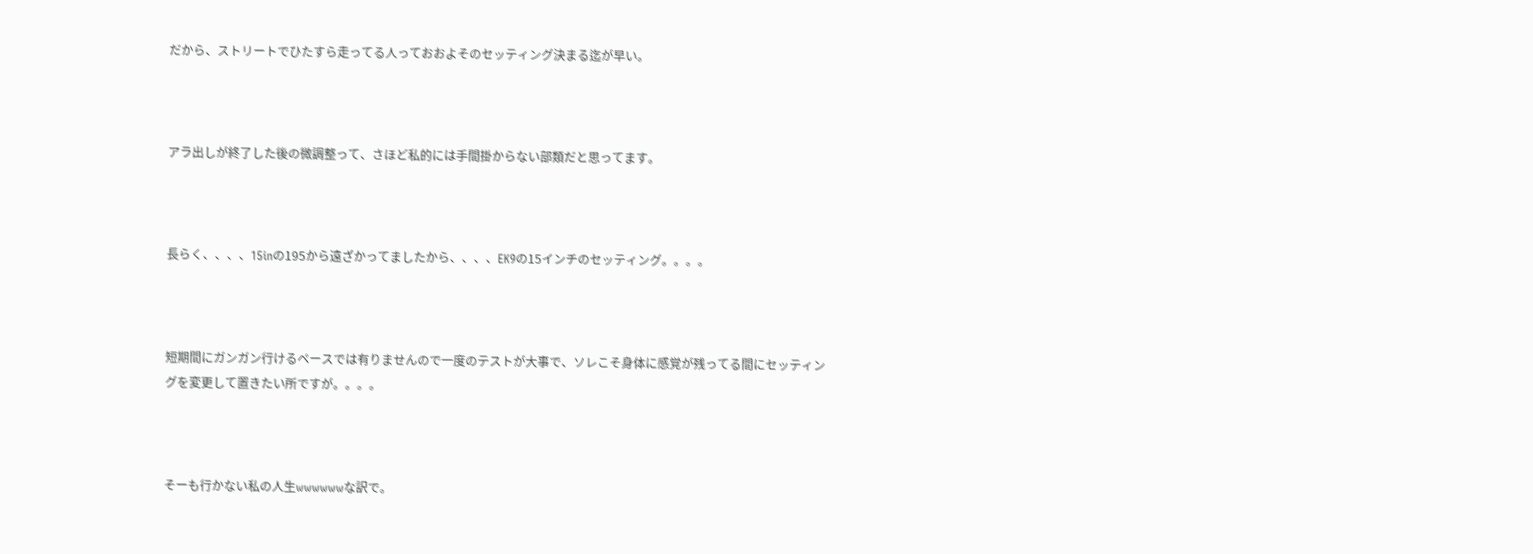だから、ストリートでひたすら走ってる人っておおよそのセッティング決まる迄が早い。



アラ出しが終了した後の微調整って、さほど私的には手間掛からない部類だと思ってます。



長らく、、、、15inの195から遠ざかってましたから、、、、EK9の15インチのセッティング。。。。



短期間にガンガン行けるペースでは有りませんので一度のテストが大事で、ソレこそ身体に感覚が残ってる間にセッティングを変更して置きたい所ですが。。。。



そーも行かない私の人生wwwwwwな訳で。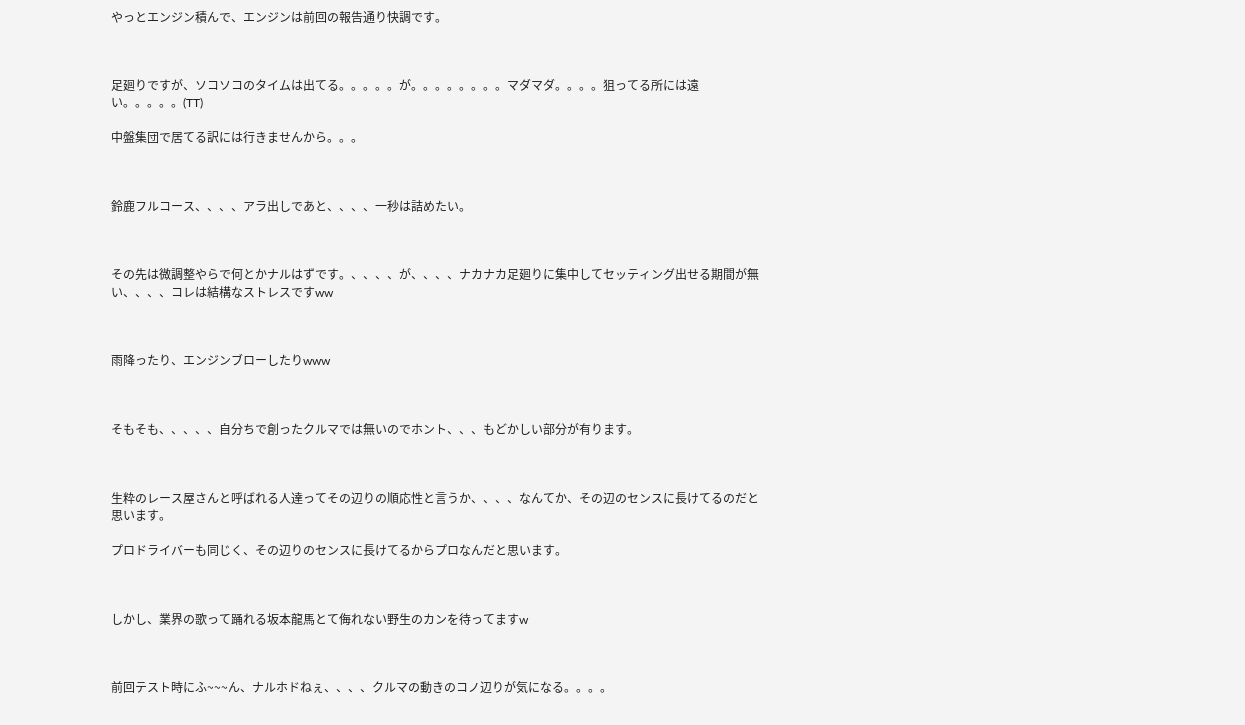やっとエンジン積んで、エンジンは前回の報告通り快調です。



足廻りですが、ソコソコのタイムは出てる。。。。。が。。。。。。。。マダマダ。。。。狙ってる所には遠い。。。。。(TT)

中盤集団で居てる訳には行きませんから。。。



鈴鹿フルコース、、、、アラ出しであと、、、、一秒は詰めたい。



その先は微調整やらで何とかナルはずです。、、、、が、、、、ナカナカ足廻りに集中してセッティング出せる期間が無い、、、、コレは結構なストレスですww



雨降ったり、エンジンブローしたりwww



そもそも、、、、、自分ちで創ったクルマでは無いのでホント、、、もどかしい部分が有ります。



生粋のレース屋さんと呼ばれる人達ってその辺りの順応性と言うか、、、、なんてか、その辺のセンスに長けてるのだと思います。

プロドライバーも同じく、その辺りのセンスに長けてるからプロなんだと思います。



しかし、業界の歌って踊れる坂本龍馬とて侮れない野生のカンを待ってますw



前回テスト時にふ~~~ん、ナルホドねぇ、、、、クルマの動きのコノ辺りが気になる。。。。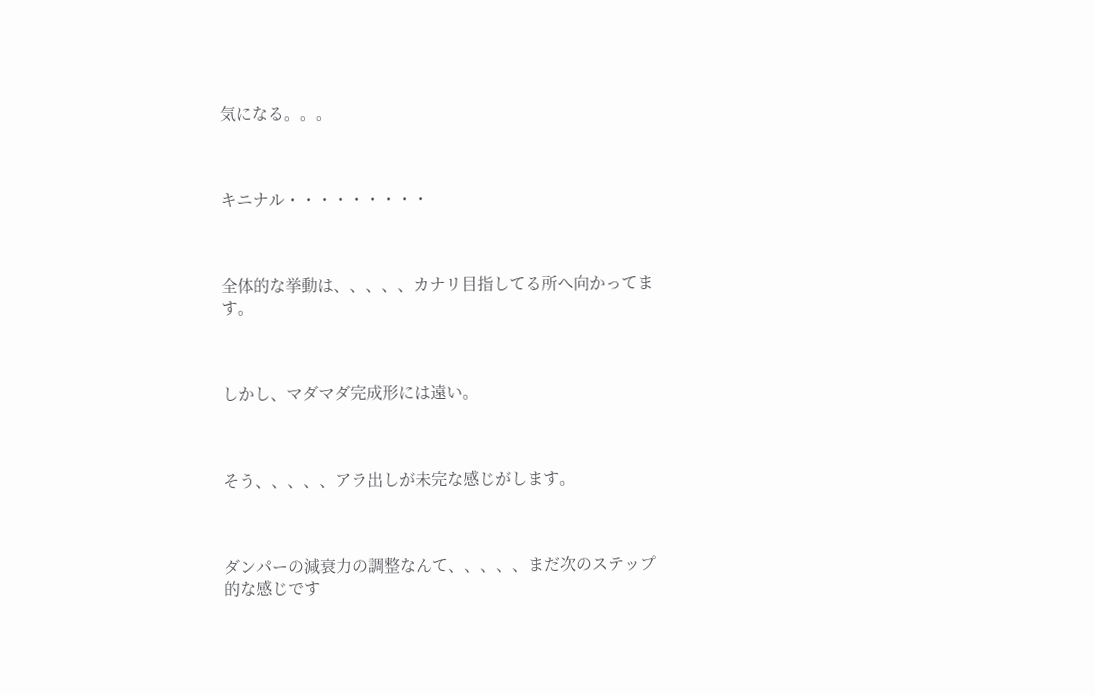気になる。。。



キニナル・・・・・・・・・



全体的な挙動は、、、、、カナリ目指してる所へ向かってます。



しかし、マダマダ完成形には遠い。



そう、、、、、アラ出しが未完な感じがします。



ダンパーの減衰力の調整なんて、、、、、まだ次のステップ的な感じです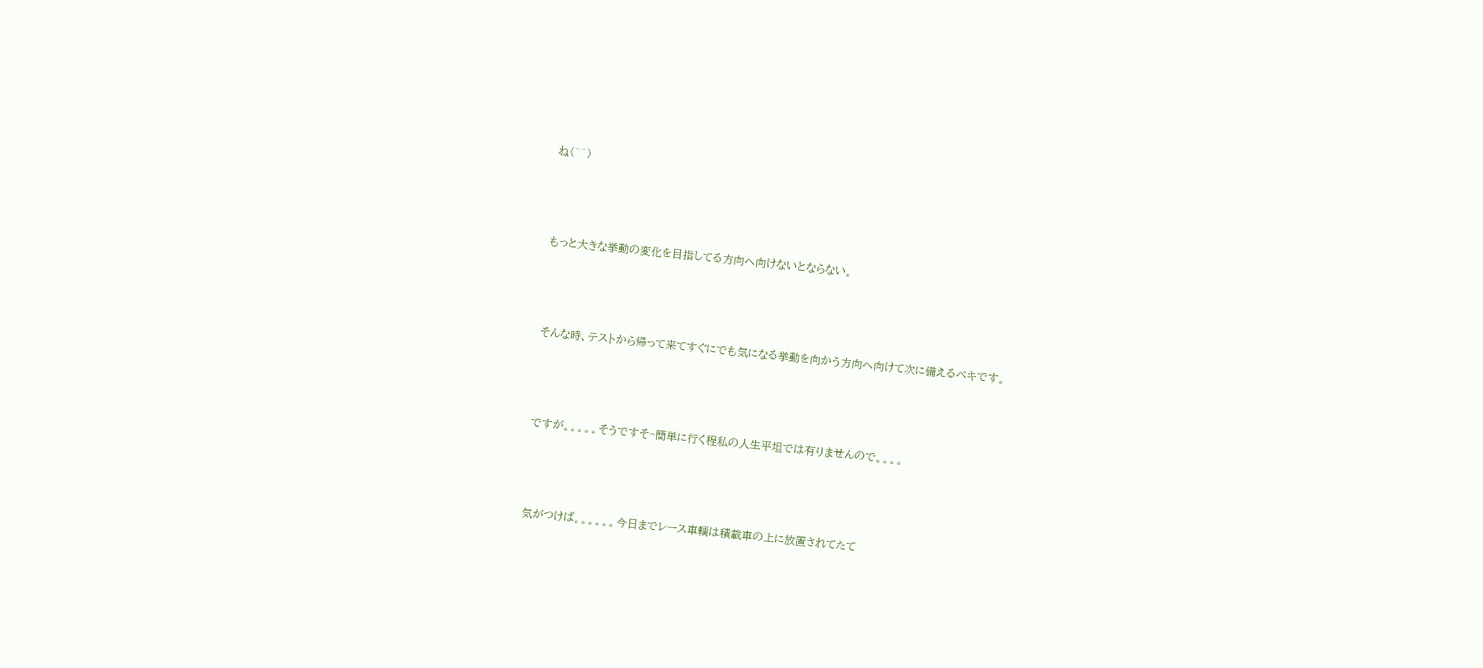ね(^^)



もっと大きな挙動の変化を目指してる方向へ向けないとならない。



そんな時、テストから帰って来てすぐにでも気になる挙動を向かう方向へ向けて次に備えるベキです。



ですが。。。。。そうですそ~簡単に行く程私の人生平坦では有りませんので。。。。



気がつけば。。。。。。今日までレース車輌は積載車の上に放置されてたて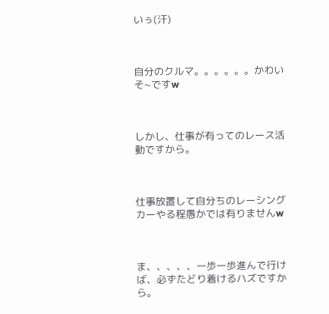いぅ(汗)



自分のクルマ。。。。。。かわいそ~ですw



しかし、仕事が有ってのレース活動ですから。



仕事放置して自分ちのレーシングカーやる程愚かでは有りませんw



ま、、、、、一歩一歩進んで行けば、必ずたどり着けるハズですから。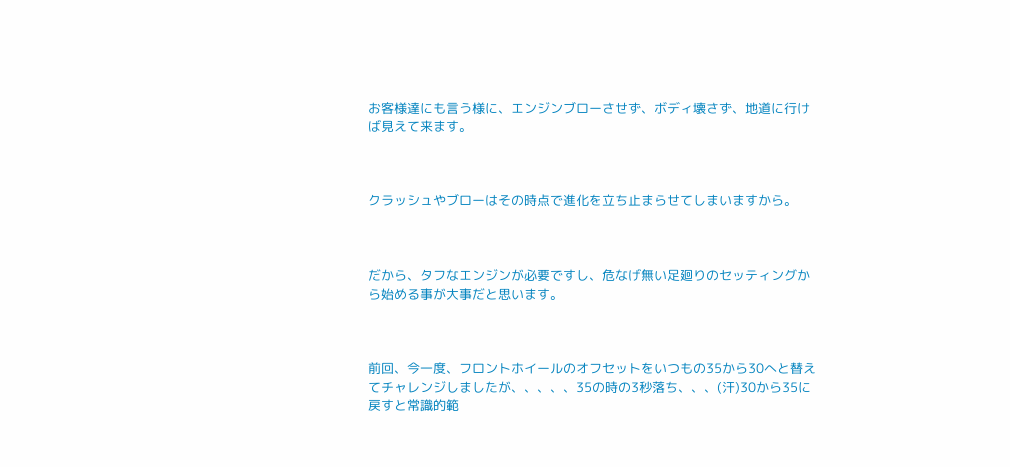お客様達にも言う様に、エンジンブローさせず、ボディ壊さず、地道に行けば見えて来ます。



クラッシュやブローはその時点で進化を立ち止まらせてしまいますから。



だから、タフなエンジンが必要ですし、危なげ無い足廻りのセッティングから始める事が大事だと思います。



前回、今一度、フロントホイールのオフセットをいつもの35から30へと替えてチャレンジしましたが、、、、、35の時の3秒落ち、、、(汗)30から35に戻すと常識的範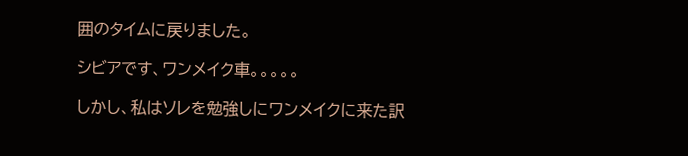囲のタイムに戻りました。

シビアです、ワンメイク車。。。。。

しかし、私はソレを勉強しにワンメイクに来た訳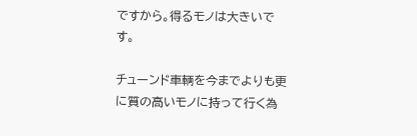ですから。得るモノは大きいです。

チューンド車輌を今までよりも更に質の高いモノに持って行く為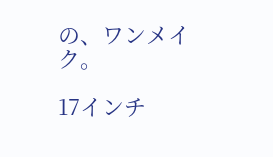の、ワンメイク。

17インチ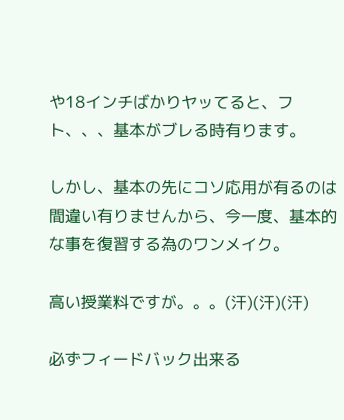や18インチばかりヤッてると、フト、、、基本がブレる時有ります。

しかし、基本の先にコソ応用が有るのは間違い有りませんから、今一度、基本的な事を復習する為のワンメイク。

高い授業料ですが。。。(汗)(汗)(汗)

必ずフィードバック出来る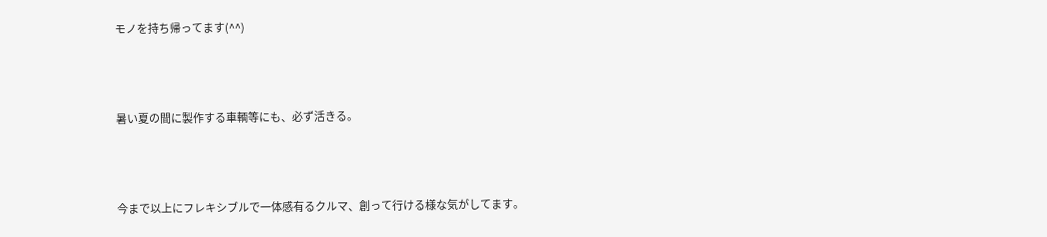モノを持ち帰ってます(^^)



暑い夏の間に製作する車輌等にも、必ず活きる。



今まで以上にフレキシブルで一体感有るクルマ、創って行ける様な気がしてます。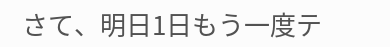さて、明日1日もう一度テ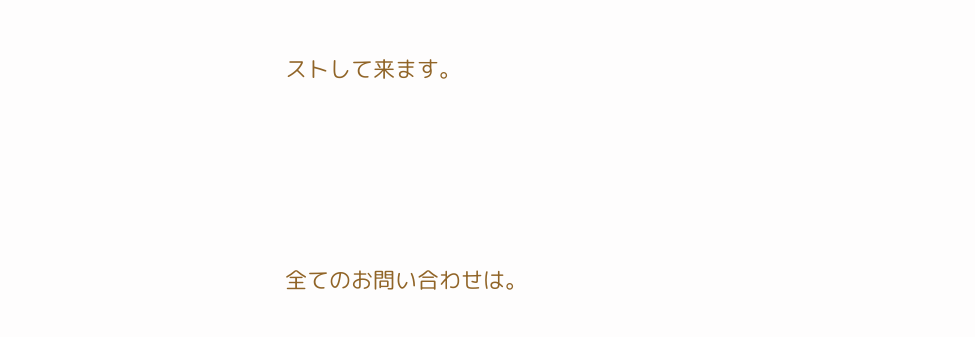ストして来ます。





全てのお問い合わせは。